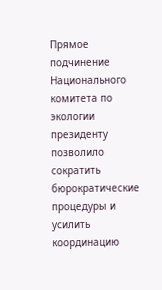Прямое подчинение Национального комитета по экологии президенту позволило сократить бюрократические процедуры и усилить координацию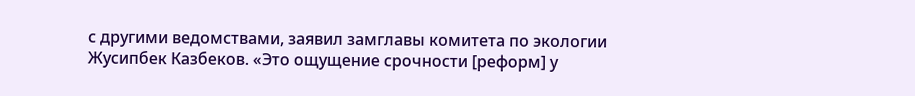с другими ведомствами, заявил замглавы комитета по экологии Жусипбек Казбеков. «Это ощущение срочности [реформ] у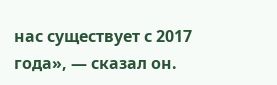нас существует с 2017 года», — сказал он.